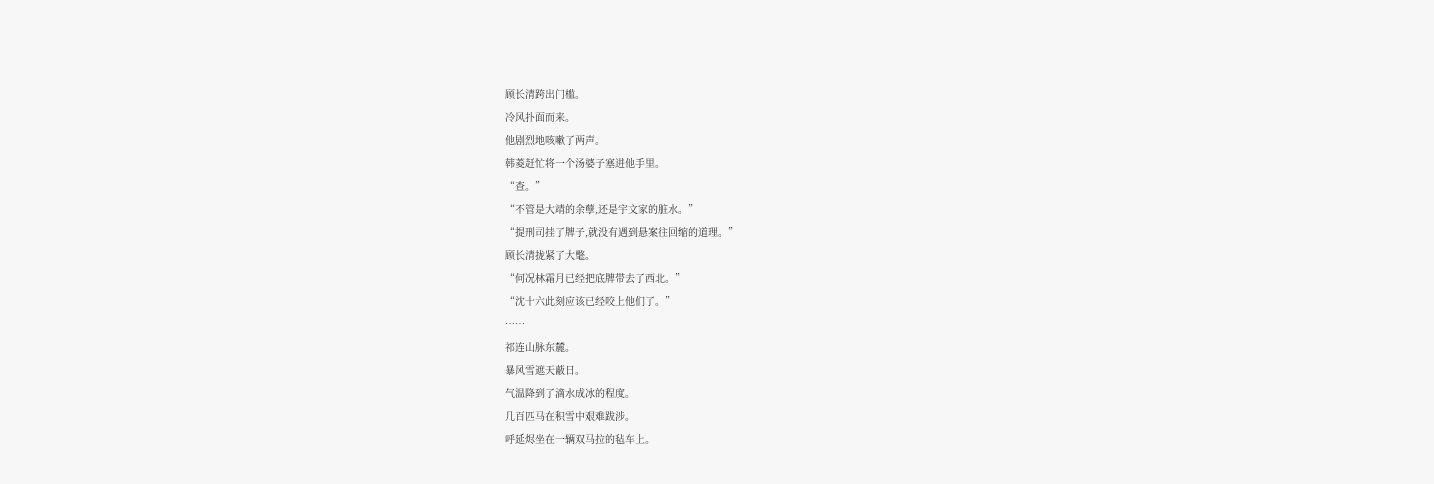顾长清跨出门槛。
冷风扑面而来。
他剧烈地咳嗽了两声。
韩菱赶忙将一个汤婆子塞进他手里。
“查。”
“不管是大靖的余孽,还是宇文家的脏水。”
“提刑司挂了牌子,就没有遇到悬案往回缩的道理。”
顾长清拢紧了大氅。
“何况林霜月已经把底牌带去了西北。”
“沈十六此刻应该已经咬上他们了。”
……
祁连山脉东麓。
暴风雪遮天蔽日。
气温降到了滴水成冰的程度。
几百匹马在积雪中艰难跋涉。
呼延烬坐在一辆双马拉的毡车上。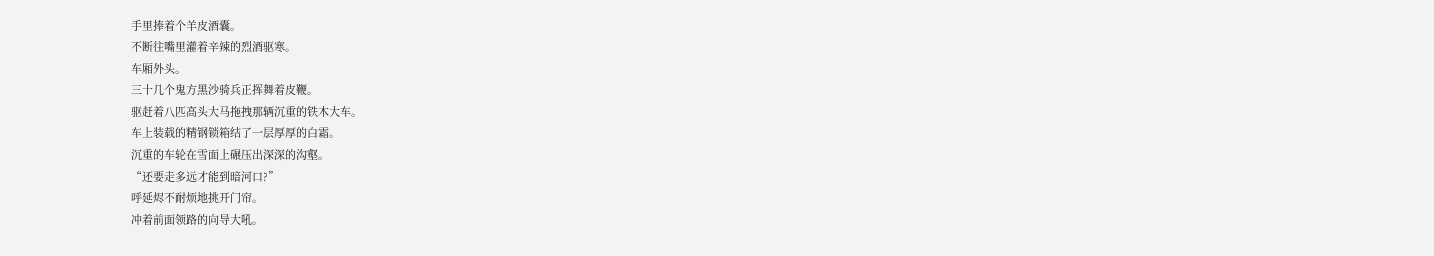手里捧着个羊皮酒囊。
不断往嘴里灌着辛辣的烈酒驱寒。
车厢外头。
三十几个鬼方黑沙骑兵正挥舞着皮鞭。
驱赶着八匹高头大马拖拽那辆沉重的铁木大车。
车上装载的精钢锁箱结了一层厚厚的白霜。
沉重的车轮在雪面上碾压出深深的沟壑。
“还要走多远才能到暗河口?”
呼延烬不耐烦地挑开门帘。
冲着前面领路的向导大吼。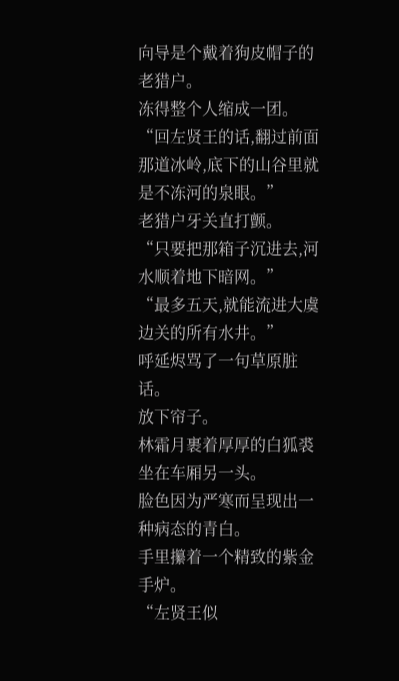向导是个戴着狗皮帽子的老猎户。
冻得整个人缩成一团。
“回左贤王的话,翻过前面那道冰岭,底下的山谷里就是不冻河的泉眼。”
老猎户牙关直打颤。
“只要把那箱子沉进去,河水顺着地下暗网。”
“最多五天,就能流进大虞边关的所有水井。”
呼延烬骂了一句草原脏话。
放下帘子。
林霜月裹着厚厚的白狐裘坐在车厢另一头。
脸色因为严寒而呈现出一种病态的青白。
手里攥着一个精致的紫金手炉。
“左贤王似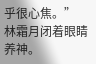乎很心焦。”
林霜月闭着眼睛养神。